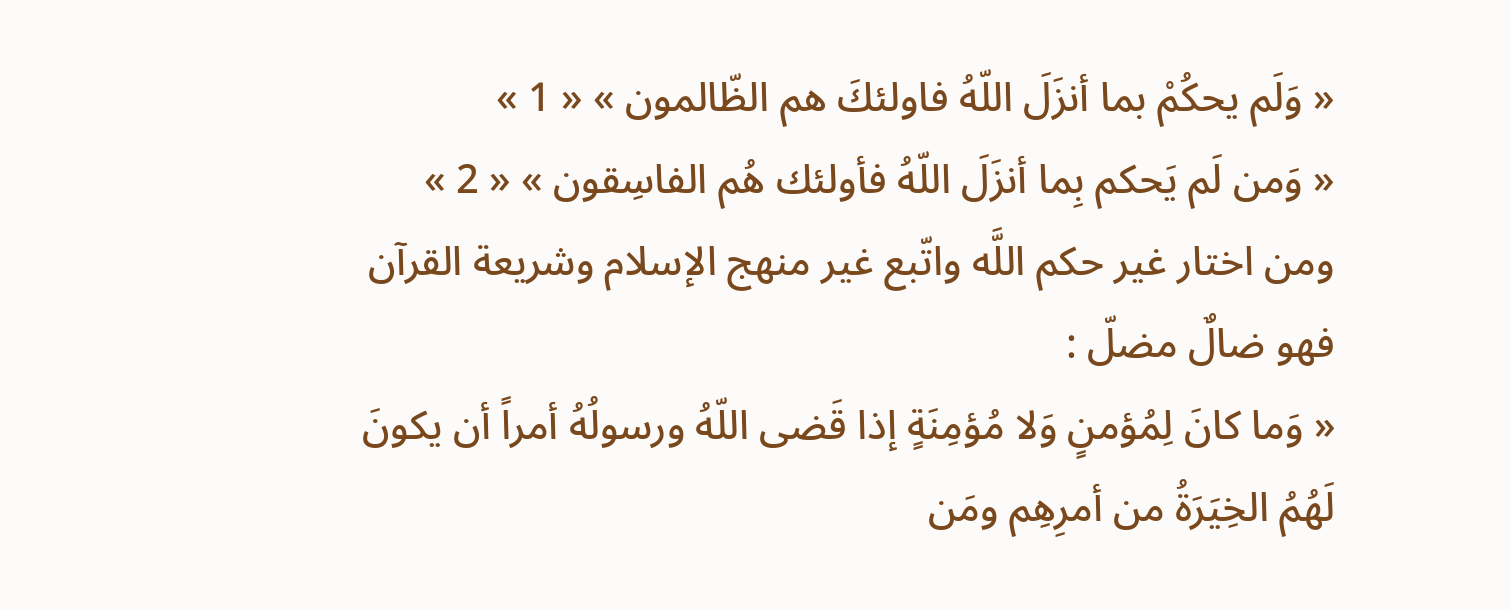« وَلَم يحكُمْ بما أنزَلَ اللّهُ فاولئكَ هم الظّالمون » « 1 »
« وَمن لَم يَحكم بِما أنزَلَ اللّهُ فأولئك هُم الفاسِقون » « 2 »
ومن اختار غير حكم اللَّه واتّبع غير منهج الإسلام وشريعة القرآن فهو ضالٌ مضلّ :
« وَما كانَ لِمُؤمنٍ وَلا مُؤمِنَةٍ إذا قَضى اللّهُ ورسولُهُ أمراً أن يكونَ لَهُمُ الخِيَرَةُ من أمرِهِم ومَن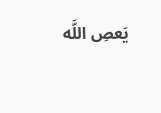يَعصِ اللَّه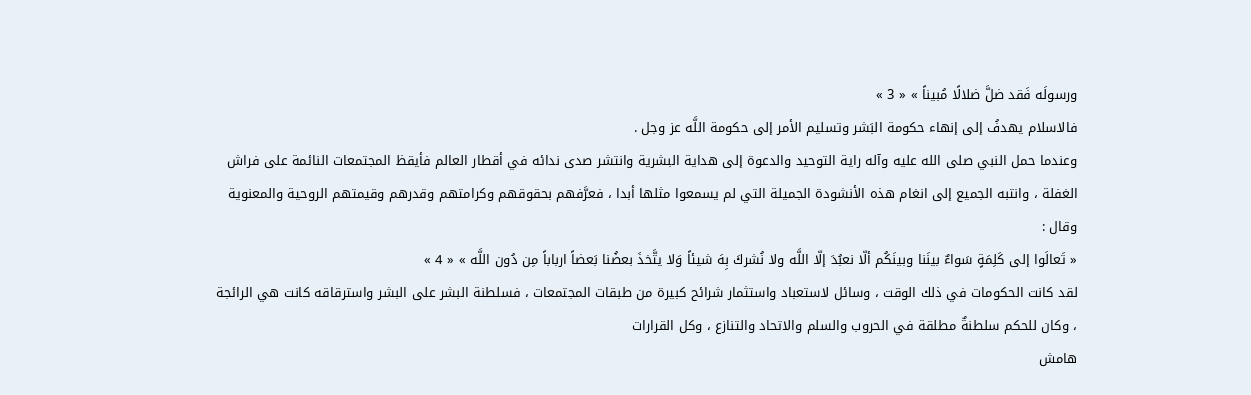ورسولَه فَقد ضلَّ ضلالًا مُبيناً » « 3 »
فالاسلام يهدفُ إلى إنهاء حكومة البَشر وتسليم الأمر إلى حكومة اللَّه عز وجل .
وعندما حمل النبي صلى الله عليه وآله راية التوحيد والدعوة إلى هداية البشرية وانتشر صدى ندائه في أقطار العالم فأيقظ المجتمعات النائمة على فراش الغفلة ، وانتبه الجميع إلى انغام هذه الأنشودة الجميلة التي لم يسمعوا مثلها أبدا ، فعرَّفهم بحقوقهم وكرامتهم وقدرهم وقيمتهم الروحية والمعنوية وقال :
« تَعالَوا إلى كَلِمَةٍ سَواءٌ بينَنا وبينَكُم ألّا نعبُدَ إلّا اللَّه ولا نُشركَ بِهَ شيئاً وَلا يتَّخذَ بعضُنا بَعضاً ارباباً مِن دُون اللَّه » « 4 »
لقد كانت الحكومات في ذلك الوقت ، وسائل لاستعباد واستثمار شرائح كبيرة من طبقات المجتمعات ، فسلطنة البشر على البشر واسترقاقه كانت هي الرائجة ، وكان للحكم سلطنةٌ مطلقة في الحروب والسلم والاتحاد والتنازع ، وكل القرارات
هامش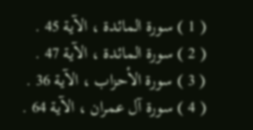( 1 ) سورة المائدة ، الآية 45 .
( 2 ) سورة المائدة ، الآية 47 .
( 3 ) سورة الأحزاب ، الآية 36 .
( 4 ) سورة آل عمران ، الآية 64 .